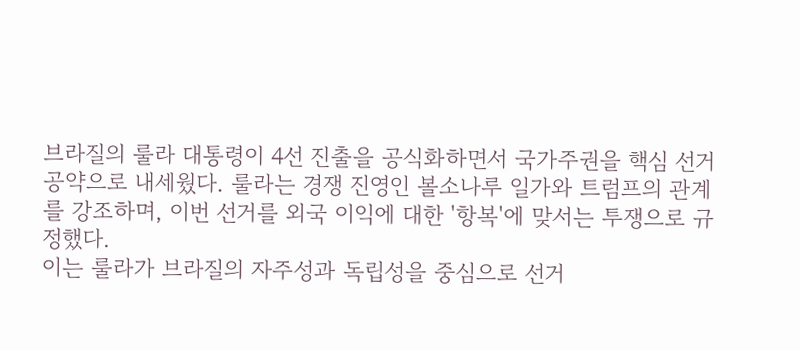브라질의 룰라 대통령이 4선 진출을 공식화하면서 국가주권을 핵심 선거 공약으로 내세웠다. 룰라는 경쟁 진영인 볼소나루 일가와 트럼프의 관계를 강조하며, 이번 선거를 외국 이익에 대한 '항복'에 맞서는 투쟁으로 규정했다.
이는 룰라가 브라질의 자주성과 독립성을 중심으로 선거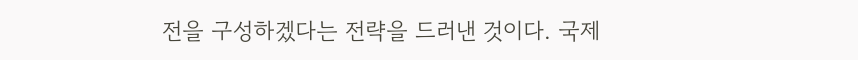전을 구성하겠다는 전략을 드러낸 것이다. 국제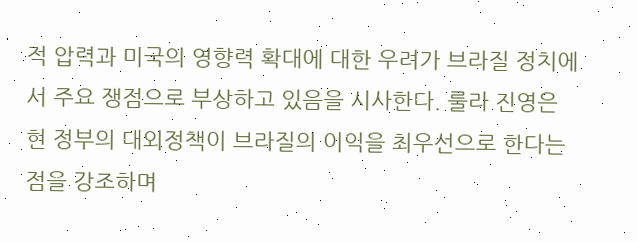적 압력과 미국의 영향력 확대에 대한 우려가 브라질 정치에서 주요 쟁점으로 부상하고 있음을 시사한다. 룰라 진영은 현 정부의 대외정책이 브라질의 이익을 최우선으로 한다는 점을 강조하며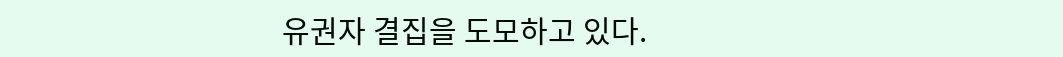유권자 결집을 도모하고 있다.